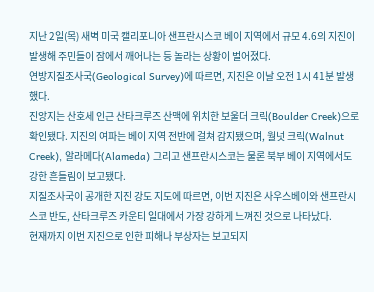지난 2일(목) 새벽 미국 캘리포니아 샌프란시스코 베이 지역에서 규모 4.6의 지진이 발생해 주민들이 잠에서 깨어나는 등 놀라는 상황이 벌어졌다.
연방지질조사국(Geological Survey)에 따르면, 지진은 이날 오전 1시 41분 발생했다.
진앙지는 산호세 인근 산타크루즈 산맥에 위치한 보울더 크릭(Boulder Creek)으로 확인됐다. 지진의 여파는 베이 지역 전반에 걸쳐 감지됐으며, 월넛 크릭(Walnut Creek), 알라메다(Alameda) 그리고 샌프란시스코는 물론 북부 베이 지역에서도 강한 흔들림이 보고됐다.
지질조사국이 공개한 지진 강도 지도에 따르면, 이번 지진은 사우스베이와 샌프란시스코 반도, 산타크루즈 카운티 일대에서 가장 강하게 느껴진 것으로 나타났다.
현재까지 이번 지진으로 인한 피해나 부상자는 보고되지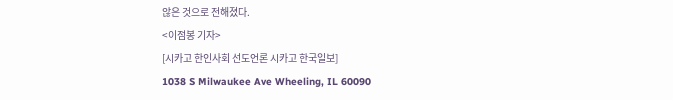않은 것으로 전해졌다.
<이점봉 기자>
[시카고 한인사회 선도언론 시카고 한국일보]
1038 S Milwaukee Ave Wheeling, IL 60090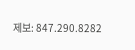제보: 847.290.8282